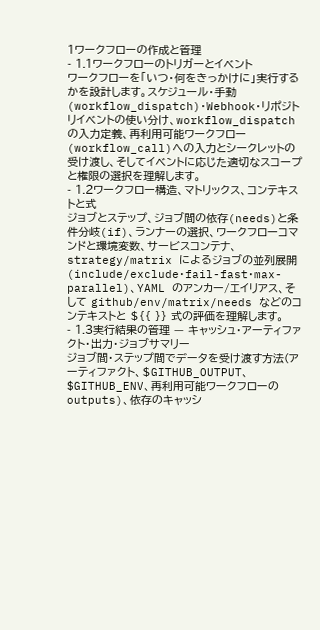1ワークフローの作成と管理
- 1.1ワークフローのトリガーとイベント
ワークフローを「いつ・何をきっかけに」実行するかを設計します。スケジュール・手動(workflow_dispatch)・Webhook・リポジトリイベントの使い分け、workflow_dispatch の入力定義、再利用可能ワークフロー(workflow_call)への入力とシークレットの受け渡し、そしてイベントに応じた適切なスコープと権限の選択を理解します。
- 1.2ワークフロー構造、マトリックス、コンテキストと式
ジョブとステップ、ジョブ間の依存(needs)と条件分岐(if)、ランナーの選択、ワークフローコマンドと環境変数、サービスコンテナ、strategy/matrix によるジョブの並列展開(include/exclude・fail-fast・max-parallel)、YAML のアンカー/エイリアス、そして github/env/matrix/needs などのコンテキストと ${{ }} 式の評価を理解します。
- 1.3実行結果の管理 — キャッシュ・アーティファクト・出力・ジョブサマリー
ジョブ間・ステップ間でデータを受け渡す方法(アーティファクト、$GITHUB_OUTPUT、$GITHUB_ENV、再利用可能ワークフローの outputs)、依存のキャッシ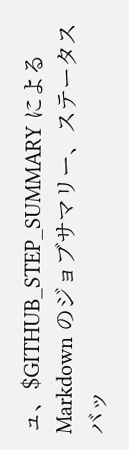ュ、$GITHUB_STEP_SUMMARY による Markdown のジョブサマリー、ステータスバッ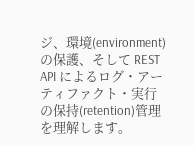ジ、環境(environment)の保護、そして REST API によるログ・アーティファクト・実行の保持(retention)管理を理解します。